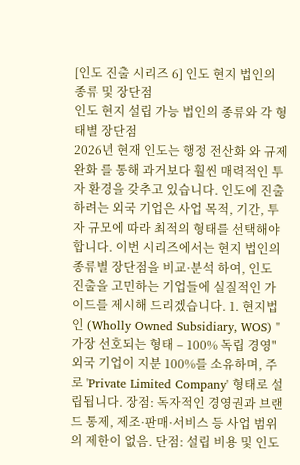[인도 진출 시리즈 6] 인도 현지 법인의 종류 및 장단점
인도 현지 설립 가능 법인의 종류와 각 형태별 장단점
2026년 현재 인도는 행정 전산화 와 규제 완화 를 통해 과거보다 훨씬 매력적인 투자 환경을 갖추고 있습니다. 인도에 진출하려는 외국 기업은 사업 목적, 기간, 투자 규모에 따라 최적의 형태를 선택해야 합니다. 이번 시리즈에서는 현지 법인의 종류별 장단점을 비교·분석 하여, 인도 진출을 고민하는 기업들에 실질적인 가이드를 제시해 드리겠습니다. 1. 현지법인 (Wholly Owned Subsidiary, WOS) "가장 선호되는 형태 – 100% 독립 경영" 외국 기업이 지분 100%를 소유하며, 주로 'Private Limited Company' 형태로 설립됩니다. 장점: 독자적인 경영권과 브랜드 통제, 제조·판매·서비스 등 사업 범위의 제한이 없음. 단점: 설립 비용 및 인도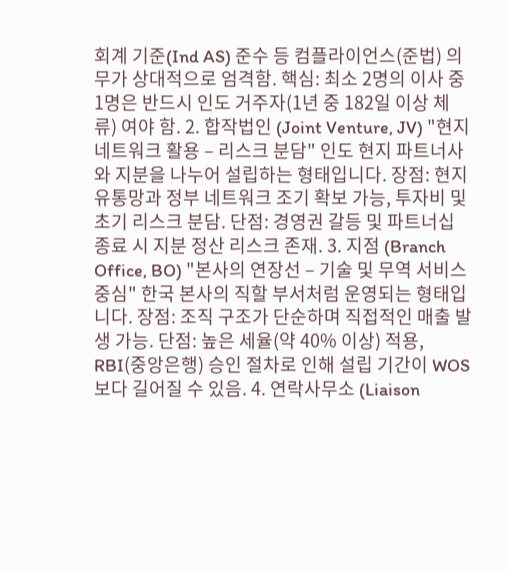회계 기준(Ind AS) 준수 등 컴플라이언스(준법) 의무가 상대적으로 엄격함. 핵심: 최소 2명의 이사 중 1명은 반드시 인도 거주자(1년 중 182일 이상 체류) 여야 함. 2. 합작법인 (Joint Venture, JV) "현지 네트워크 활용 – 리스크 분담" 인도 현지 파트너사와 지분을 나누어 설립하는 형태입니다. 장점: 현지 유통망과 정부 네트워크 조기 확보 가능, 투자비 및 초기 리스크 분담. 단점: 경영권 갈등 및 파트너십 종료 시 지분 정산 리스크 존재. 3. 지점 (Branch Office, BO) "본사의 연장선 – 기술 및 무역 서비스 중심" 한국 본사의 직할 부서처럼 운영되는 형태입니다. 장점: 조직 구조가 단순하며 직접적인 매출 발생 가능. 단점: 높은 세율(약 40% 이상) 적용, RBI(중앙은행) 승인 절차로 인해 설립 기간이 WOS보다 길어질 수 있음. 4. 연락사무소 (Liaison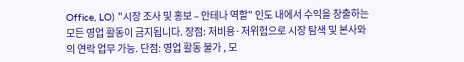Office, LO) "시장 조사 및 홍보 – 안테나 역할" 인도 내에서 수익을 창출하는 모든 영업 활동이 금지됩니다. 장점: 저비용·저위험으로 시장 탐색 및 본사와의 연락 업무 가능. 단점: 영업 활동 불가 , 모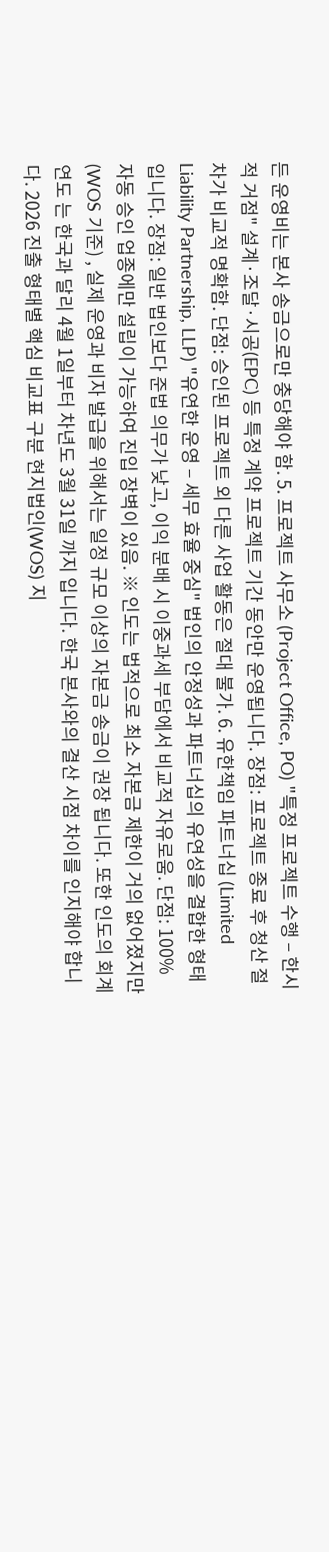든 운영비는 본사 송금으로만 충당해야 함. 5. 프로젝트 사무소 (Project Office, PO) "특정 프로젝트 수행 – 한시적 거점" 설계·조달·시공(EPC) 등 특정 계약 프로젝트 기간 동안만 운영됩니다. 장점: 프로젝트 종료 후 청산 절차가 비교적 명확함. 단점: 승인된 프로젝트 외 다른 사업 활동은 절대 불가. 6. 유한책임 파트너십 (Limited Liability Partnership, LLP) "유연한 운영 – 세무 효율 중심" 법인의 안정성과 파트너십의 유연성을 결합한 형태입니다. 장점: 일반 법인보다 준법 의무가 낮고, 이익 분배 시 이중과세 부담에서 비교적 자유로움. 단점: 100% 자동 승인 업종에만 설립이 가능하여 진입 장벽이 있음. ※ 인도는 법적으로 최소 자본금 제한이 거의 없어졌지만(WOS 기준) , 실제 운영과 비자 발급을 위해서는 일정 규모 이상의 자본금 송금이 권장 됩니다. 또한 인도의 회계 연도 는 한국과 달리 4월 1일부터 차년도 3월 31일 까지 입니다. 한국 본사와의 결산 시점 차이를 인지해야 합니다. 2026 진출 형태별 핵심 비교표 구분 현지법인(WOS) 지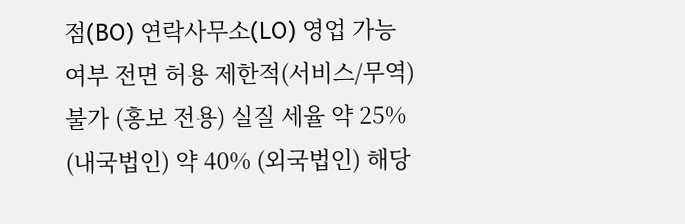점(BO) 연락사무소(LO) 영업 가능 여부 전면 허용 제한적(서비스/무역) 불가 (홍보 전용) 실질 세율 약 25% (내국법인) 약 40% (외국법인) 해당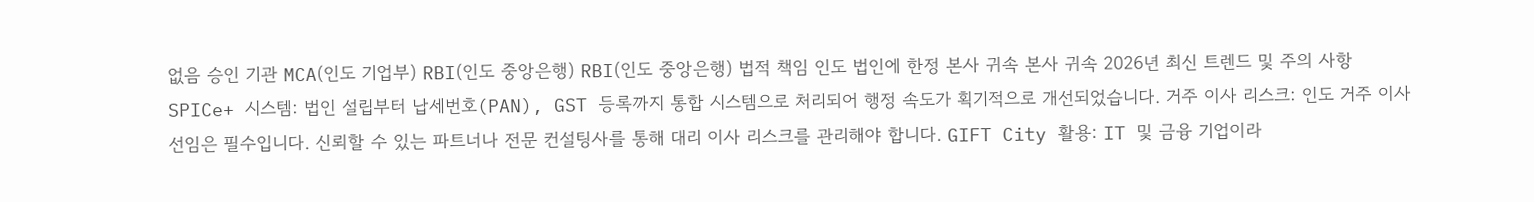없음 승인 기관 MCA(인도 기업부) RBI(인도 중앙은행) RBI(인도 중앙은행) 법적 책임 인도 법인에 한정 본사 귀속 본사 귀속 2026년 최신 트렌드 및 주의 사항 SPICe+ 시스템: 법인 설립부터 납세번호(PAN), GST 등록까지 통합 시스템으로 처리되어 행정 속도가 획기적으로 개선되었습니다. 거주 이사 리스크: 인도 거주 이사 선임은 필수입니다. 신뢰할 수 있는 파트너나 전문 컨설팅사를 통해 대리 이사 리스크를 관리해야 합니다. GIFT City 활용: IT 및 금융 기업이라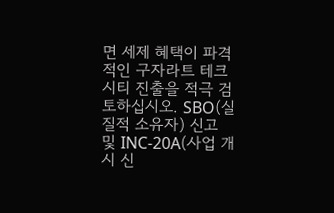면 세제 혜택이 파격적인 구자라트 테크시티 진출을 적극 검토하십시오. SBO(실질적 소유자) 신고 및 INC-20A(사업 개시 신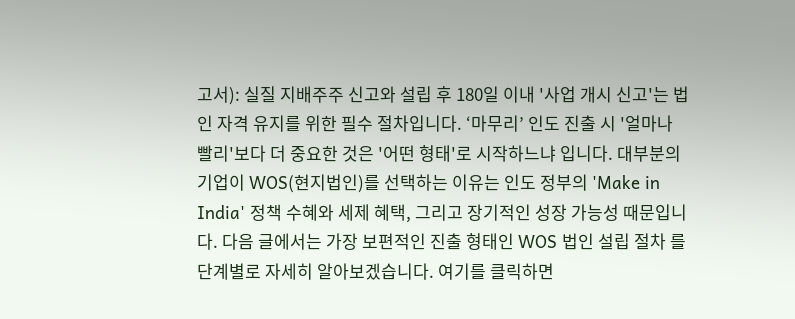고서): 실질 지배주주 신고와 설립 후 180일 이내 '사업 개시 신고'는 법인 자격 유지를 위한 필수 절차입니다. ‘마무리’ 인도 진출 시 '얼마나 빨리'보다 더 중요한 것은 '어떤 형태'로 시작하느냐 입니다. 대부분의 기업이 WOS(현지법인)를 선택하는 이유는 인도 정부의 'Make in India' 정책 수혜와 세제 혜택, 그리고 장기적인 성장 가능성 때문입니다. 다음 글에서는 가장 보편적인 진출 형태인 WOS 법인 설립 절차 를 단계별로 자세히 알아보겠습니다. 여기를 클릭하면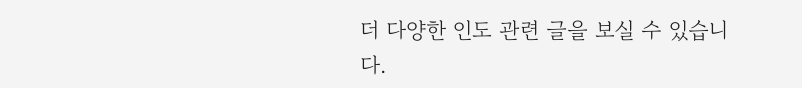더 다양한 인도 관련 글을 보실 수 있습니다.